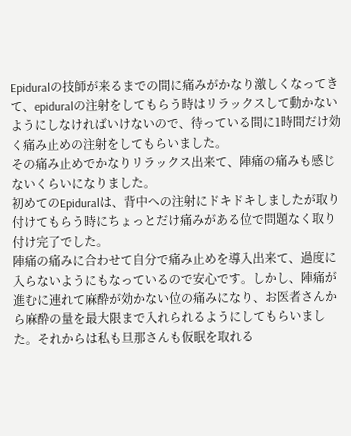Epiduralの技師が来るまでの間に痛みがかなり激しくなってきて、epiduralの注射をしてもらう時はリラックスして動かないようにしなければいけないので、待っている間に1時間だけ効く痛み止めの注射をしてもらいました。
その痛み止めでかなりリラックス出来て、陣痛の痛みも感じないくらいになりました。
初めてのEpiduralは、背中への注射にドキドキしましたが取り付けてもらう時にちょっとだけ痛みがある位で問題なく取り付け完了でした。
陣痛の痛みに合わせて自分で痛み止めを導入出来て、過度に入らないようにもなっているので安心です。しかし、陣痛が進むに連れて麻酔が効かない位の痛みになり、お医者さんから麻酔の量を最大限まで入れられるようにしてもらいました。それからは私も旦那さんも仮眠を取れる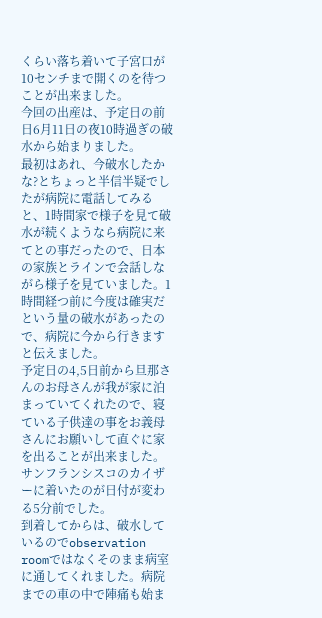くらい落ち着いて子宮口が10センチまで開くのを待つことが出来ました。
今回の出産は、予定日の前日6月11日の夜10時過ぎの破水から始まりました。
最初はあれ、今破水したかな?とちょっと半信半疑でしたが病院に電話してみると、1時間家で様子を見て破水が続くようなら病院に来てとの事だったので、日本の家族とラインで会話しながら様子を見ていました。1時間経つ前に今度は確実だという量の破水があったので、病院に今から行きますと伝えました。
予定日の4,5日前から旦那さんのお母さんが我が家に泊まっていてくれたので、寝ている子供達の事をお義母さんにお願いして直ぐに家を出ることが出来ました。
サンフランシスコのカイザーに着いたのが日付が変わる5分前でした。
到着してからは、破水しているのでobservation roomではなくそのまま病室に通してくれました。病院までの車の中で陣痛も始ま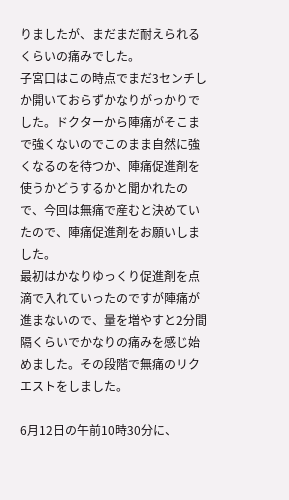りましたが、まだまだ耐えられるくらいの痛みでした。
子宮口はこの時点でまだ3センチしか開いておらずかなりがっかりでした。ドクターから陣痛がそこまで強くないのでこのまま自然に強くなるのを待つか、陣痛促進剤を使うかどうするかと聞かれたので、今回は無痛で産むと決めていたので、陣痛促進剤をお願いしました。
最初はかなりゆっくり促進剤を点滴で入れていったのですが陣痛が進まないので、量を増やすと2分間隔くらいでかなりの痛みを感じ始めました。その段階で無痛のリクエストをしました。

6月12日の午前10時30分に、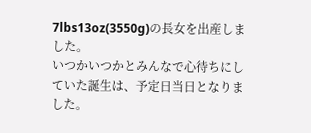7lbs13oz(3550g)の長女を出産しました。
いつかいつかとみんなで心待ちにしていた誕生は、予定日当日となりました。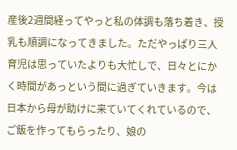産後2週間経ってやっと私の体調も落ち着き、授乳も順調になってきました。ただやっぱり三人育児は思っていたよりも大忙しで、日々とにかく時間があっという間に過ぎていきます。今は日本から母が助けに来ていてくれているので、ご飯を作ってもらったり、娘の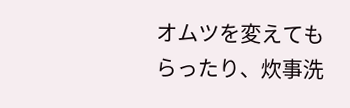オムツを変えてもらったり、炊事洗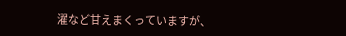濯など甘えまくっていますが、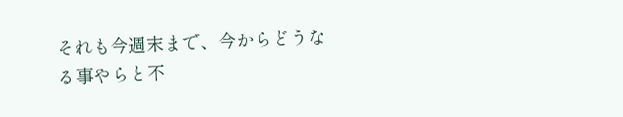それも今週末まで、今からどうなる事やらと不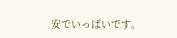安でいっぱいです。